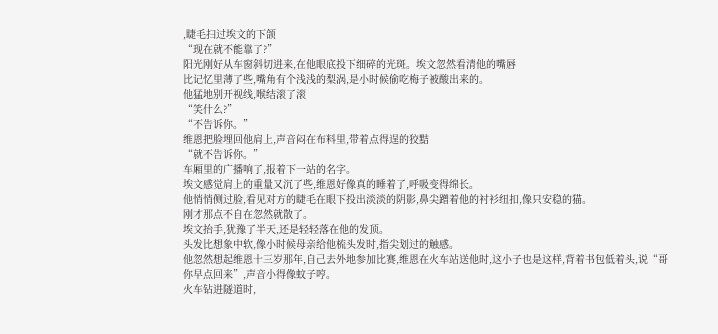,睫毛扫过埃文的下颌
“现在就不能靠了?”
阳光刚好从车窗斜切进来,在他眼底投下细碎的光斑。埃文忽然看清他的嘴唇
比记忆里薄了些,嘴角有个浅浅的梨涡,是小时候偷吃梅子被酸出来的。
他猛地别开视线,喉结滚了滚
“笑什么?”
“不告诉你。”
维恩把脸埋回他肩上,声音闷在布料里,带着点得逞的狡黠
“就不告诉你。”
车厢里的广播响了,报着下一站的名字。
埃文感觉肩上的重量又沉了些,维恩好像真的睡着了,呼吸变得绵长。
他悄悄侧过脸,看见对方的睫毛在眼下投出淡淡的阴影,鼻尖蹭着他的衬衫纽扣,像只安稳的猫。
刚才那点不自在忽然就散了。
埃文抬手,犹豫了半天,还是轻轻落在他的发顶。
头发比想象中软,像小时候母亲给他梳头发时,指尖划过的触感。
他忽然想起维恩十三岁那年,自己去外地参加比赛,维恩在火车站送他时,这小子也是这样,背着书包低着头,说“哥你早点回来”,声音小得像蚊子哼。
火车钻进隧道时,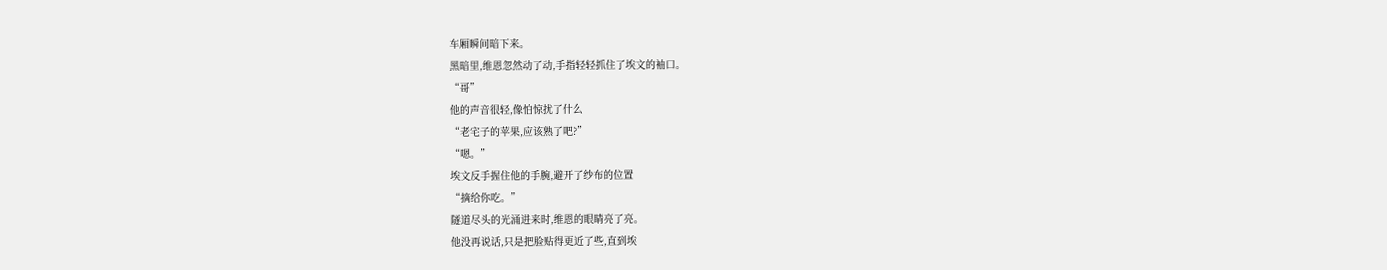车厢瞬间暗下来。
黑暗里,维恩忽然动了动,手指轻轻抓住了埃文的袖口。
“哥”
他的声音很轻,像怕惊扰了什么
“老宅子的苹果,应该熟了吧?”
“嗯。”
埃文反手握住他的手腕,避开了纱布的位置
“摘给你吃。”
隧道尽头的光涌进来时,维恩的眼睛亮了亮。
他没再说话,只是把脸贴得更近了些,直到埃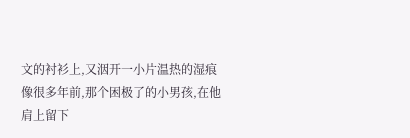文的衬衫上,又洇开一小片温热的湿痕
像很多年前,那个困极了的小男孩,在他肩上留下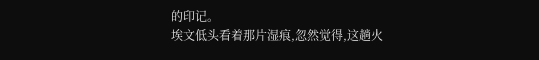的印记。
埃文低头看着那片湿痕,忽然觉得,这趟火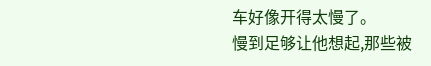车好像开得太慢了。
慢到足够让他想起,那些被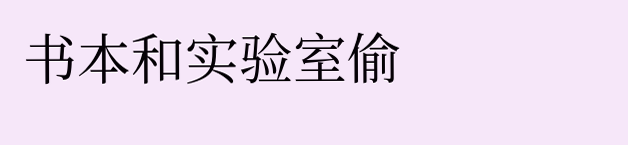书本和实验室偷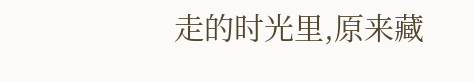走的时光里,原来藏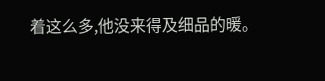着这么多,他没来得及细品的暖。